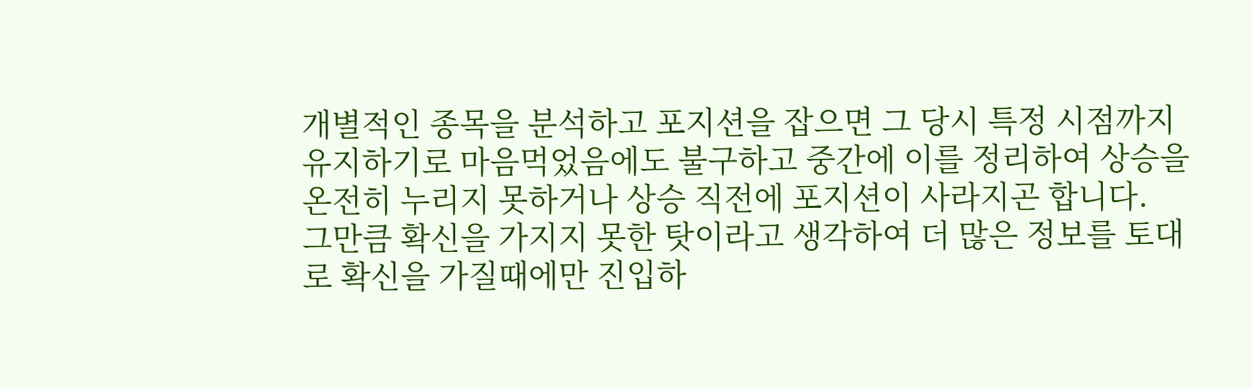개별적인 종목을 분석하고 포지션을 잡으면 그 당시 특정 시점까지 유지하기로 마음먹었음에도 불구하고 중간에 이를 정리하여 상승을 온전히 누리지 못하거나 상승 직전에 포지션이 사라지곤 합니다.
그만큼 확신을 가지지 못한 탓이라고 생각하여 더 많은 정보를 토대로 확신을 가질때에만 진입하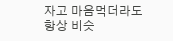자고 마음먹더라도 항상 비슷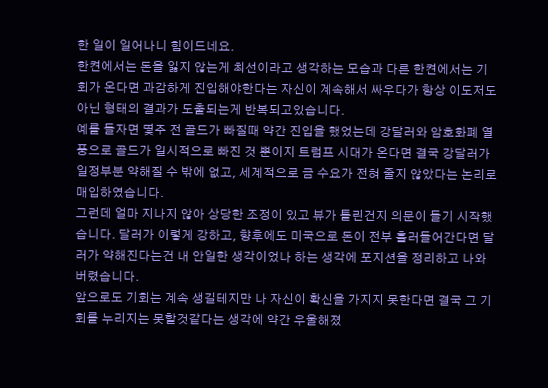한 일이 일어나니 힘이드네요.
한켠에서는 돈을 잃지 않는게 최선이라고 생각하는 모습과 다른 한켠에서는 기회가 온다면 과감하게 진입해야한다는 자신이 계속해서 싸우다가 항상 이도저도 아닌 형태의 결과가 도출되는게 반복되고있습니다.
예를 들자면 몇주 전 골드가 빠질때 약간 진입을 했었는데 강달러와 암호화폐 열풍으로 골드가 일시적으로 빠진 것 뿐이지 트럼프 시대가 온다면 결국 강달러가 일정부분 약해질 수 밖에 없고, 세계적으로 금 수요가 전혀 줄지 않았다는 논리로 매입하였습니다.
그런데 얼마 지나지 않아 상당한 조정이 있고 뷰가 틀린건지 의문이 들기 시작했습니다. 달러가 이렇게 강하고, 향후에도 미국으로 돈이 전부 흘러들어간다면 달러가 약해진다는건 내 안일한 생각이었나 하는 생각에 포지션을 정리하고 나와버렸습니다.
앞으로도 기회는 계속 생길테지만 나 자신이 확신을 가지지 못한다면 결국 그 기회를 누리지는 못할것같다는 생각에 약간 우울해졌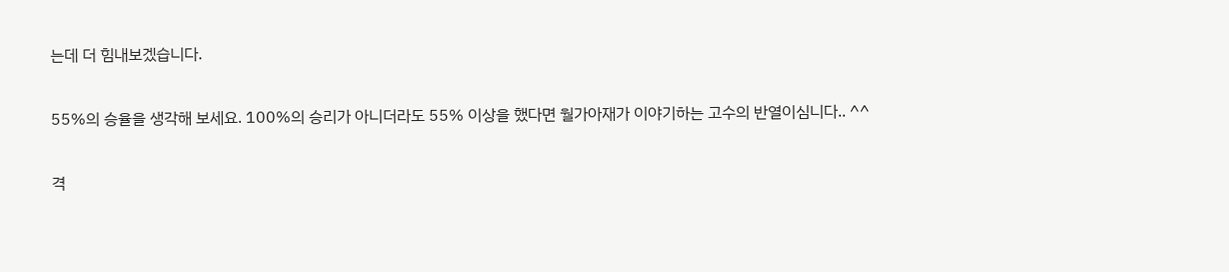는데 더 힘내보겠습니다.

55%의 승율을 생각해 보세요. 100%의 승리가 아니더라도 55% 이상을 했다면 월가아재가 이야기하는 고수의 반열이심니다.. ^^

격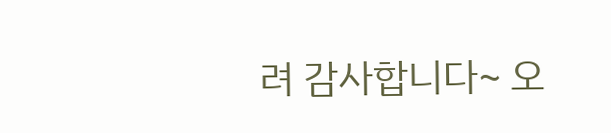려 감사합니다~ 오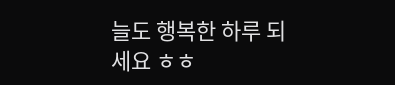늘도 행복한 하루 되세요 ㅎㅎ